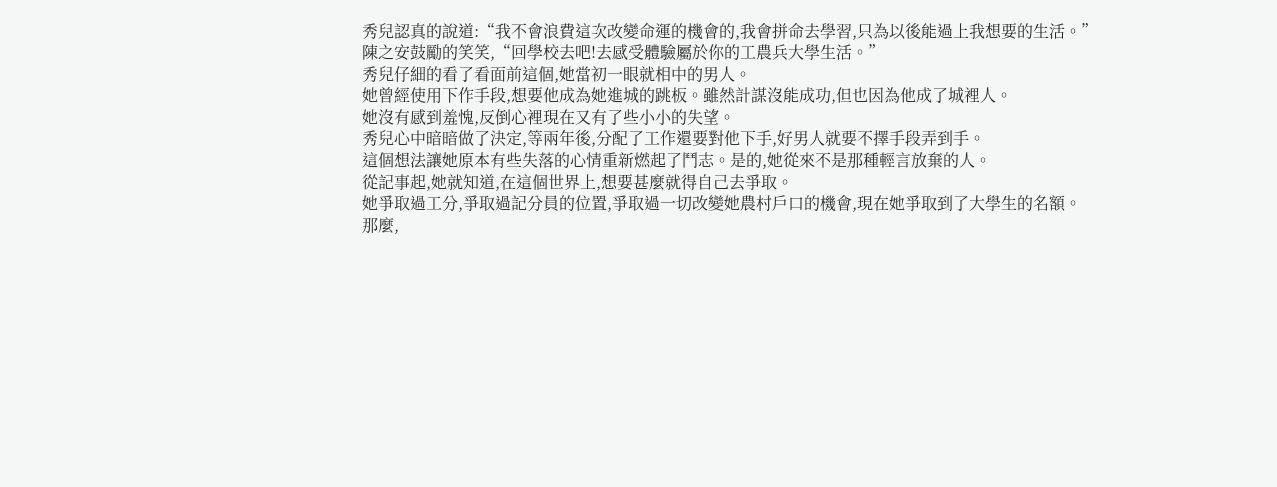秀兒認真的說道:“我不會浪費這次改變命運的機會的,我會拼命去學習,只為以後能過上我想要的生活。”
陳之安鼓勵的笑笑,“回學校去吧!去感受體驗屬於你的工農兵大學生活。”
秀兒仔細的看了看面前這個,她當初一眼就相中的男人。
她曾經使用下作手段,想要他成為她進城的跳板。雖然計謀沒能成功,但也因為他成了城裡人。
她沒有感到羞愧,反倒心裡現在又有了些小小的失望。
秀兒心中暗暗做了決定,等兩年後,分配了工作還要對他下手,好男人就要不擇手段弄到手。
這個想法讓她原本有些失落的心情重新燃起了鬥志。是的,她從來不是那種輕言放棄的人。
從記事起,她就知道,在這個世界上,想要甚麼就得自己去爭取。
她爭取過工分,爭取過記分員的位置,爭取過一切改變她農村戶口的機會,現在她爭取到了大學生的名額。
那麼,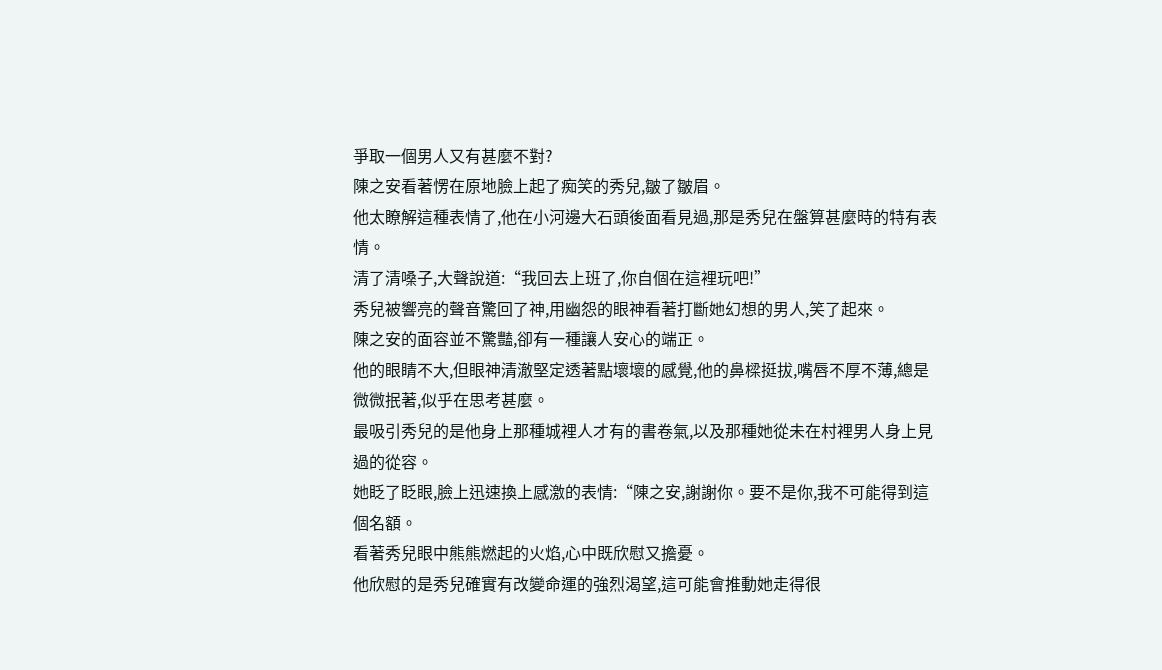爭取一個男人又有甚麼不對?
陳之安看著愣在原地臉上起了痴笑的秀兒,皺了皺眉。
他太瞭解這種表情了,他在小河邊大石頭後面看見過,那是秀兒在盤算甚麼時的特有表情。
清了清嗓子,大聲說道:“我回去上班了,你自個在這裡玩吧!”
秀兒被響亮的聲音驚回了神,用幽怨的眼神看著打斷她幻想的男人,笑了起來。
陳之安的面容並不驚豔,卻有一種讓人安心的端正。
他的眼睛不大,但眼神清澈堅定透著點壞壞的感覺,他的鼻樑挺拔,嘴唇不厚不薄,總是微微抿著,似乎在思考甚麼。
最吸引秀兒的是他身上那種城裡人才有的書卷氣,以及那種她從未在村裡男人身上見過的從容。
她眨了眨眼,臉上迅速換上感激的表情:“陳之安,謝謝你。要不是你,我不可能得到這個名額。
看著秀兒眼中熊熊燃起的火焰,心中既欣慰又擔憂。
他欣慰的是秀兒確實有改變命運的強烈渴望,這可能會推動她走得很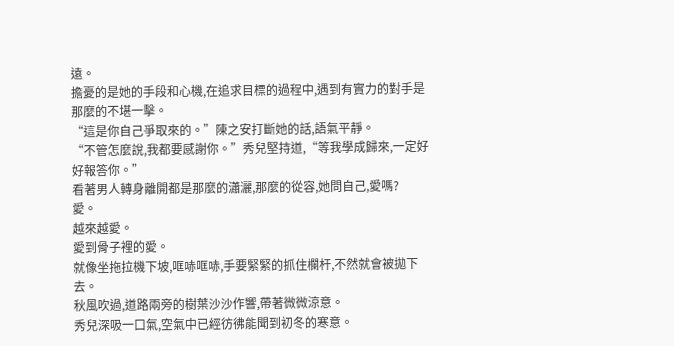遠。
擔憂的是她的手段和心機,在追求目標的過程中,遇到有實力的對手是那麼的不堪一擊。
“這是你自己爭取來的。”陳之安打斷她的話,語氣平靜。
“不管怎麼說,我都要感謝你。”秀兒堅持道,“等我學成歸來,一定好好報答你。”
看著男人轉身離開都是那麼的瀟灑,那麼的從容,她問自己,愛嗎?
愛。
越來越愛。
愛到骨子裡的愛。
就像坐拖拉機下坡,哐哧哐哧,手要緊緊的抓住欄杆,不然就會被拋下去。
秋風吹過,道路兩旁的樹葉沙沙作響,帶著微微涼意。
秀兒深吸一口氣,空氣中已經彷彿能聞到初冬的寒意。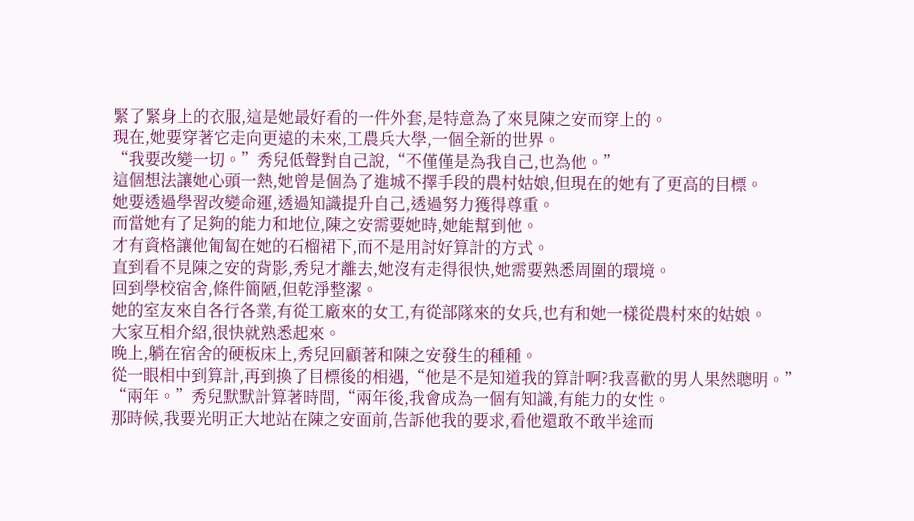緊了緊身上的衣服,這是她最好看的一件外套,是特意為了來見陳之安而穿上的。
現在,她要穿著它走向更遠的未來,工農兵大學,一個全新的世界。
“我要改變一切。”秀兒低聲對自己說,“不僅僅是為我自己,也為他。”
這個想法讓她心頭一熱,她曾是個為了進城不擇手段的農村姑娘,但現在的她有了更高的目標。
她要透過學習改變命運,透過知識提升自己,透過努力獲得尊重。
而當她有了足夠的能力和地位,陳之安需要她時,她能幫到他。
才有資格讓他匍匐在她的石榴裙下,而不是用討好算計的方式。
直到看不見陳之安的背影,秀兒才離去,她沒有走得很快,她需要熟悉周圍的環境。
回到學校宿舍,條件簡陋,但乾淨整潔。
她的室友來自各行各業,有從工廠來的女工,有從部隊來的女兵,也有和她一樣從農村來的姑娘。
大家互相介紹,很快就熟悉起來。
晚上,躺在宿舍的硬板床上,秀兒回顧著和陳之安發生的種種。
從一眼相中到算計,再到換了目標後的相遇,“他是不是知道我的算計啊?我喜歡的男人果然聰明。”
“兩年。”秀兒默默計算著時間,“兩年後,我會成為一個有知識,有能力的女性。
那時候,我要光明正大地站在陳之安面前,告訴他我的要求,看他還敢不敢半途而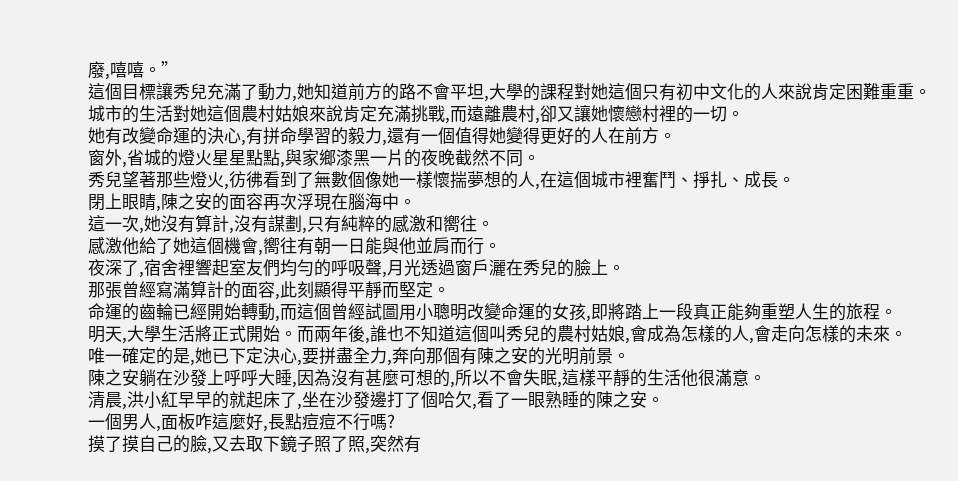廢,嘻嘻。”
這個目標讓秀兒充滿了動力,她知道前方的路不會平坦,大學的課程對她這個只有初中文化的人來說肯定困難重重。
城市的生活對她這個農村姑娘來說肯定充滿挑戰,而遠離農村,卻又讓她懷戀村裡的一切。
她有改變命運的決心,有拼命學習的毅力,還有一個值得她變得更好的人在前方。
窗外,省城的燈火星星點點,與家鄉漆黑一片的夜晚截然不同。
秀兒望著那些燈火,彷彿看到了無數個像她一樣懷揣夢想的人,在這個城市裡奮鬥、掙扎、成長。
閉上眼睛,陳之安的面容再次浮現在腦海中。
這一次,她沒有算計,沒有謀劃,只有純粹的感激和嚮往。
感激他給了她這個機會,嚮往有朝一日能與他並肩而行。
夜深了,宿舍裡響起室友們均勻的呼吸聲,月光透過窗戶灑在秀兒的臉上。
那張曾經寫滿算計的面容,此刻顯得平靜而堅定。
命運的齒輪已經開始轉動,而這個曾經試圖用小聰明改變命運的女孩,即將踏上一段真正能夠重塑人生的旅程。
明天,大學生活將正式開始。而兩年後,誰也不知道這個叫秀兒的農村姑娘,會成為怎樣的人,會走向怎樣的未來。
唯一確定的是,她已下定決心,要拼盡全力,奔向那個有陳之安的光明前景。
陳之安躺在沙發上呼呼大睡,因為沒有甚麼可想的,所以不會失眠,這樣平靜的生活他很滿意。
清晨,洪小紅早早的就起床了,坐在沙發邊打了個哈欠,看了一眼熟睡的陳之安。
一個男人,面板咋這麼好,長點痘痘不行嗎?
摸了摸自己的臉,又去取下鏡子照了照,突然有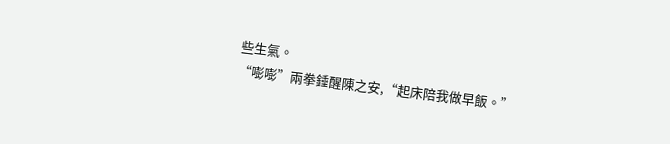些生氣。
“嘭嘭”兩拳錘醒陳之安,“起床陪我做早飯。”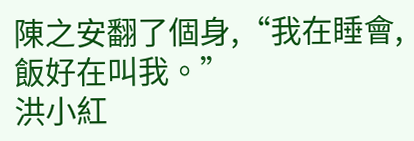陳之安翻了個身,“我在睡會,飯好在叫我。”
洪小紅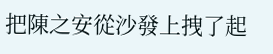把陳之安從沙發上拽了起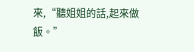來,“聽姐姐的話,起來做飯。”